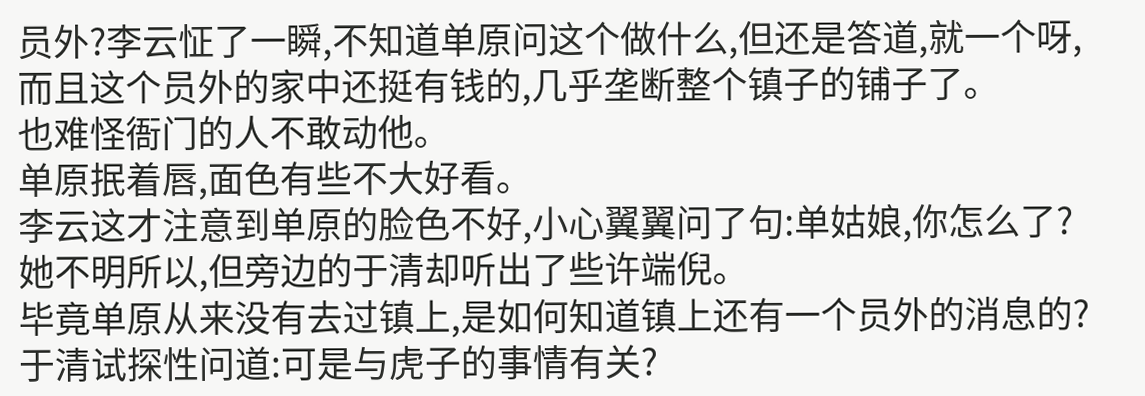员外?李云怔了一瞬,不知道单原问这个做什么,但还是答道,就一个呀,而且这个员外的家中还挺有钱的,几乎垄断整个镇子的铺子了。
也难怪衙门的人不敢动他。
单原抿着唇,面色有些不大好看。
李云这才注意到单原的脸色不好,小心翼翼问了句:单姑娘,你怎么了?
她不明所以,但旁边的于清却听出了些许端倪。
毕竟单原从来没有去过镇上,是如何知道镇上还有一个员外的消息的?
于清试探性问道:可是与虎子的事情有关?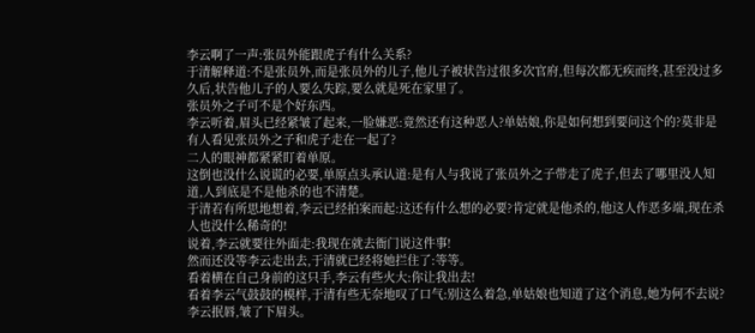李云啊了一声:张员外能跟虎子有什么关系?
于清解释道:不是张员外,而是张员外的儿子,他儿子被状告过很多次官府,但每次都无疾而终,甚至没过多久后,状告他儿子的人要么失踪,要么就是死在家里了。
张员外之子可不是个好东西。
李云听着,眉头已经紧皱了起来,一脸嫌恶:竟然还有这种恶人?单姑娘,你是如何想到要问这个的?莫非是有人看见张员外之子和虎子走在一起了?
二人的眼神都紧紧盯着单原。
这倒也没什么说谎的必要,单原点头承认道:是有人与我说了张员外之子带走了虎子,但去了哪里没人知道,人到底是不是他杀的也不清楚。
于清若有所思地想着,李云已经拍案而起:这还有什么想的必要?肯定就是他杀的,他这人作恶多端,现在杀人也没什么稀奇的!
说着,李云就要往外面走:我现在就去衙门说这件事!
然而还没等李云走出去,于清就已经将她拦住了:等等。
看着横在自己身前的这只手,李云有些火大:你让我出去!
看着李云气鼓鼓的模样,于清有些无奈地叹了口气:别这么着急,单姑娘也知道了这个消息,她为何不去说?
李云抿唇,皱了下眉头。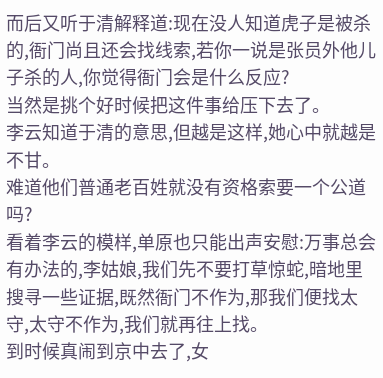而后又听于清解释道:现在没人知道虎子是被杀的,衙门尚且还会找线索,若你一说是张员外他儿子杀的人,你觉得衙门会是什么反应?
当然是挑个好时候把这件事给压下去了。
李云知道于清的意思,但越是这样,她心中就越是不甘。
难道他们普通老百姓就没有资格索要一个公道吗?
看着李云的模样,单原也只能出声安慰:万事总会有办法的,李姑娘,我们先不要打草惊蛇,暗地里搜寻一些证据,既然衙门不作为,那我们便找太守,太守不作为,我们就再往上找。
到时候真闹到京中去了,女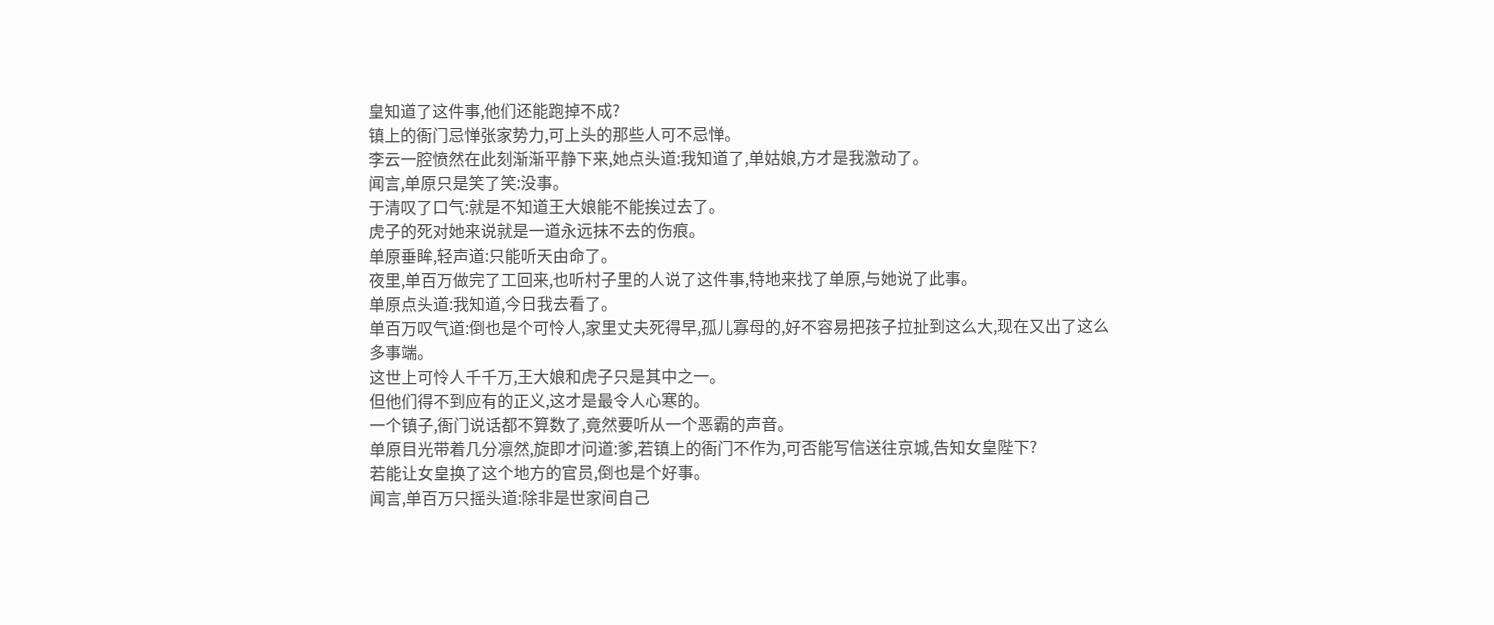皇知道了这件事,他们还能跑掉不成?
镇上的衙门忌惮张家势力,可上头的那些人可不忌惮。
李云一腔愤然在此刻渐渐平静下来,她点头道:我知道了,单姑娘,方才是我激动了。
闻言,单原只是笑了笑:没事。
于清叹了口气:就是不知道王大娘能不能挨过去了。
虎子的死对她来说就是一道永远抹不去的伤痕。
单原垂眸,轻声道:只能听天由命了。
夜里,单百万做完了工回来,也听村子里的人说了这件事,特地来找了单原,与她说了此事。
单原点头道:我知道,今日我去看了。
单百万叹气道:倒也是个可怜人,家里丈夫死得早,孤儿寡母的,好不容易把孩子拉扯到这么大,现在又出了这么多事端。
这世上可怜人千千万,王大娘和虎子只是其中之一。
但他们得不到应有的正义,这才是最令人心寒的。
一个镇子,衙门说话都不算数了,竟然要听从一个恶霸的声音。
单原目光带着几分凛然,旋即才问道:爹,若镇上的衙门不作为,可否能写信送往京城,告知女皇陛下?
若能让女皇换了这个地方的官员,倒也是个好事。
闻言,单百万只摇头道:除非是世家间自己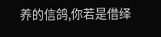养的信鸽,你若是借绎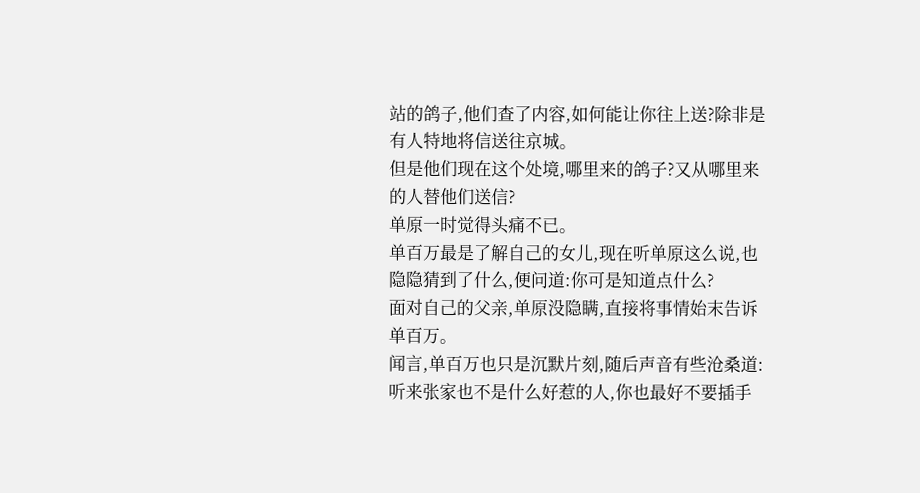站的鸽子,他们查了内容,如何能让你往上送?除非是有人特地将信送往京城。
但是他们现在这个处境,哪里来的鸽子?又从哪里来的人替他们送信?
单原一时觉得头痛不已。
单百万最是了解自己的女儿,现在听单原这么说,也隐隐猜到了什么,便问道:你可是知道点什么?
面对自己的父亲,单原没隐瞒,直接将事情始末告诉单百万。
闻言,单百万也只是沉默片刻,随后声音有些沧桑道:听来张家也不是什么好惹的人,你也最好不要插手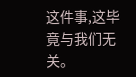这件事,这毕竟与我们无关。